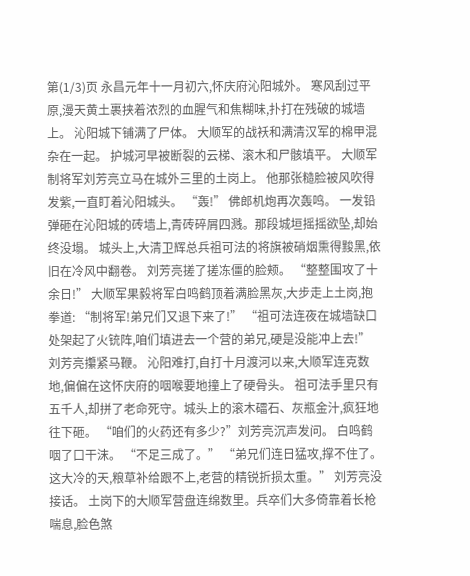第(1/3)页 永昌元年十一月初六,怀庆府沁阳城外。 寒风刮过平原,漫天黄土裹挟着浓烈的血腥气和焦糊味,扑打在残破的城墙上。 沁阳城下铺满了尸体。 大顺军的战袄和满清汉军的棉甲混杂在一起。 护城河早被断裂的云梯、滚木和尸骸填平。 大顺军制将军刘芳亮立马在城外三里的土岗上。 他那张糙脸被风吹得发紫,一直盯着沁阳城头。 “轰!” 佛郎机炮再次轰鸣。 一发铅弹砸在沁阳城的砖墙上,青砖碎屑四溅。那段城垣摇摇欲坠,却始终没塌。 城头上,大清卫辉总兵祖可法的将旗被硝烟熏得黢黑,依旧在冷风中翻卷。 刘芳亮搓了搓冻僵的脸颊。 “整整围攻了十余日!” 大顺军果毅将军白鸣鹤顶着满脸黑灰,大步走上土岗,抱拳道: “制将军!弟兄们又退下来了!” “祖可法连夜在城墙缺口处架起了火铳阵,咱们填进去一个营的弟兄,硬是没能冲上去!” 刘芳亮攥紧马鞭。 沁阳难打,自打十月渡河以来,大顺军连克数地,偏偏在这怀庆府的咽喉要地撞上了硬骨头。 祖可法手里只有五千人,却拼了老命死守。城头上的滚木礌石、灰瓶金汁,疯狂地往下砸。 “咱们的火药还有多少?”刘芳亮沉声发问。 白鸣鹤咽了口干沫。 “不足三成了。” “弟兄们连日猛攻,撑不住了。这大冷的天,粮草补给跟不上,老营的精锐折损太重。” 刘芳亮没接话。 土岗下的大顺军营盘连绵数里。兵卒们大多倚靠着长枪喘息,脸色煞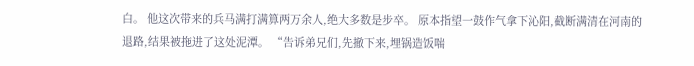白。 他这次带来的兵马满打满算两万余人,绝大多数是步卒。 原本指望一鼓作气拿下沁阳,截断满清在河南的退路,结果被拖进了这处泥潭。 “告诉弟兄们,先撤下来,埋锅造饭喘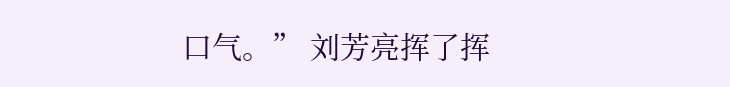口气。” 刘芳亮挥了挥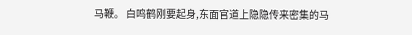马鞭。 白鸣鹤刚要起身,东面官道上隐隐传来密集的马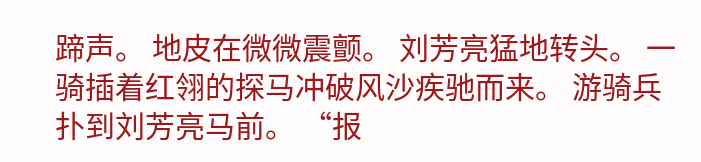蹄声。 地皮在微微震颤。 刘芳亮猛地转头。 一骑插着红翎的探马冲破风沙疾驰而来。 游骑兵扑到刘芳亮马前。 “报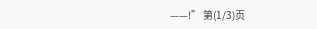——!” 第(1/3)页